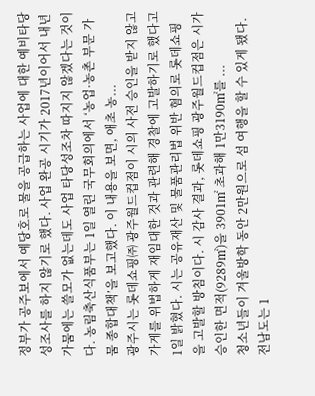정부가 공주보에서 예당호로 물을 공급하는 사업에 대한 예비타당성조사를 하지 않기로 했다. 사업 완공 시기가 2017년이어서 내년 가뭄에는 쓸모가 없는데도 사업 타당성조차 따지지 않겠다는 것이다. 농림축산식품부는 1일 열린 국무회의에서 ‘농업·농촌 부문 가뭄 종합대책’을 보고했다. 이 내용을 보면, 애초 농...
광주시는 롯데쇼핑㈜ 광주월드컵점이 시의 사전 승인을 받지 않고 가게를 위법하게 재임대한 것과 관련해 경찰에 고발하기로 했다고 1일 밝혔다. 시는 공유재산 및 물품관리법 위반 혐의로 롯데쇼핑을 고발할 방침이다. 시 감사 결과, 롯데쇼핑 광주월드컵점은 시가 승인한 면적(9289㎡)을 3901㎡ 초과해 1만3190㎡를 ...
청소년들이 겨울방학 동안 2만원으로 섬 여행을 할 수 있게 됐다. 전남도는 1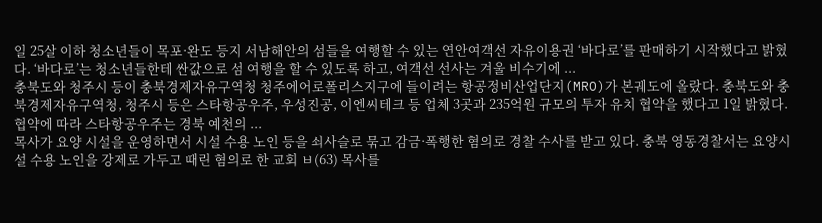일 25살 이하 청소년들이 목포·완도 등지 서남해안의 섬들을 여행할 수 있는 연안여객선 자유이용권 ‘바다로’를 판매하기 시작했다고 밝혔다. ‘바다로’는 청소년들한테 싼값으로 섬 여행을 할 수 있도록 하고, 여객선 선사는 겨울 비수기에 ...
충북도와 청주시 등이 충북경제자유구역청 청주에어로폴리스지구에 들이려는 항공정비산업단지(MRO)가 본궤도에 올랐다. 충북도와 충북경제자유구역청, 청주시 등은 스타항공우주, 우성진공, 이엔씨테크 등 업체 3곳과 235억원 규모의 투자 유치 협약을 했다고 1일 밝혔다. 협약에 따라 스타항공우주는 경북 예천의 ...
목사가 요양 시설을 운영하면서 시설 수용 노인 등을 쇠사슬로 묶고 감금·폭행한 혐의로 경찰 수사를 받고 있다. 충북 영동경찰서는 요양시설 수용 노인을 강제로 가두고 때린 혐의로 한 교회 ㅂ(63) 목사를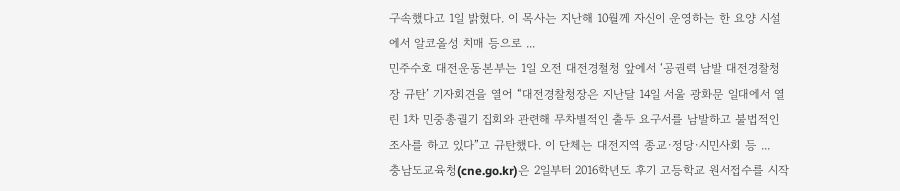구속했다고 1일 밝혔다. 이 목사는 지난해 10월께 자신이 운영하는 한 요양 시설에서 알코올성 치매 등으로 ...
민주수호 대전운동본부는 1일 오전 대전경철청 앞에서 ‘공권력 남발 대전경찰청장 규탄’ 기자회견을 열어 “대전경찰청장은 지난달 14일 서울 광화문 일대에서 열린 1차 민중총궐기 집회와 관련해 무차별적인 출두 요구서를 남발하고 불법적인 조사를 하고 있다”고 규탄했다. 이 단체는 대전지역 종교·정당·시민사회 등 ...
충남도교육청(cne.go.kr)은 2일부터 2016학년도 후기 고등학교 원서접수를 시작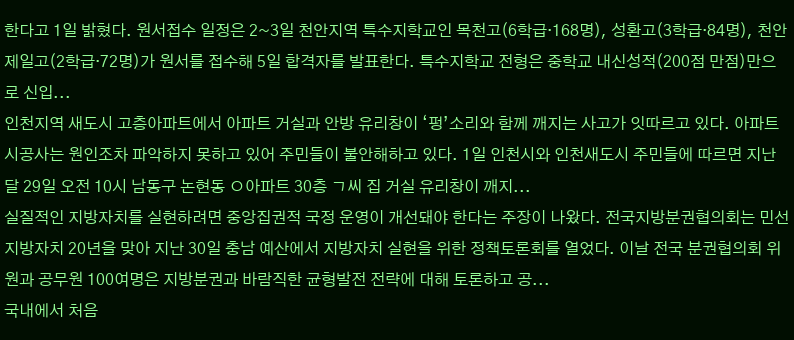한다고 1일 밝혔다. 원서접수 일정은 2~3일 천안지역 특수지학교인 목천고(6학급·168명), 성환고(3학급·84명), 천안제일고(2학급·72명)가 원서를 접수해 5일 합격자를 발표한다. 특수지학교 전형은 중학교 내신성적(200점 만점)만으로 신입...
인천지역 새도시 고층아파트에서 아파트 거실과 안방 유리창이 ‘펑’소리와 함께 깨지는 사고가 잇따르고 있다. 아파트 시공사는 원인조차 파악하지 못하고 있어 주민들이 불안해하고 있다. 1일 인천시와 인천새도시 주민들에 따르면 지난달 29일 오전 10시 남동구 논현동 ㅇ아파트 30층 ㄱ씨 집 거실 유리창이 깨지...
실질적인 지방자치를 실현하려면 중앙집권적 국정 운영이 개선돼야 한다는 주장이 나왔다. 전국지방분권협의회는 민선지방자치 20년을 맞아 지난 30일 충남 예산에서 지방자치 실현을 위한 정책토론회를 열었다. 이날 전국 분권협의회 위원과 공무원 100여명은 지방분권과 바람직한 균형발전 전략에 대해 토론하고 공...
국내에서 처음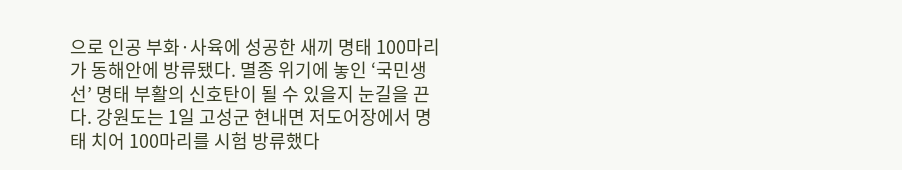으로 인공 부화·사육에 성공한 새끼 명태 100마리가 동해안에 방류됐다. 멸종 위기에 놓인 ‘국민생선’ 명태 부활의 신호탄이 될 수 있을지 눈길을 끈다. 강원도는 1일 고성군 현내면 저도어장에서 명태 치어 100마리를 시험 방류했다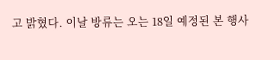고 밝혔다. 이날 방류는 오는 18일 예정된 본 행사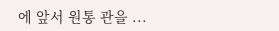에 앞서 원통 관을 ...